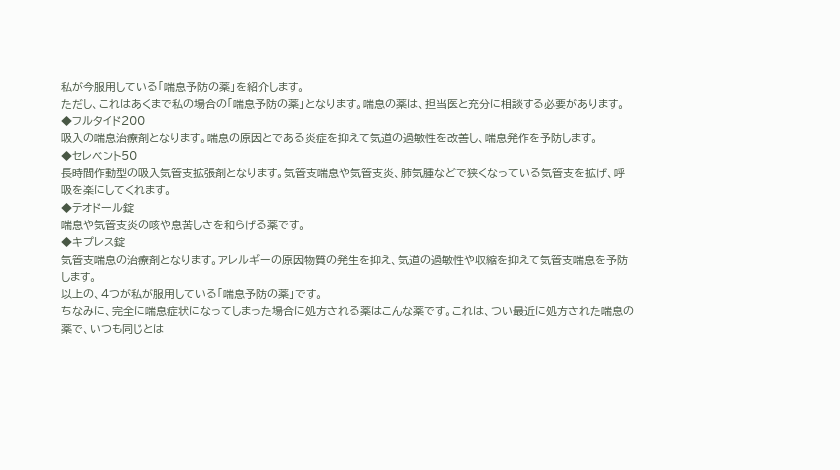私が今服用している「喘息予防の薬」を紹介します。
ただし、これはあくまで私の場合の「喘息予防の薬」となります。喘息の薬は、担当医と充分に相談する必要があります。
◆フルタイド200
吸入の喘息治療剤となります。喘息の原因とである炎症を抑えて気道の過敏性を改善し、喘息発作を予防します。
◆セレベント50
長時間作動型の吸入気管支拡張剤となります。気管支喘息や気管支炎、肺気腫などで狭くなっている気管支を拡げ、呼吸を楽にしてくれます。
◆テオドール錠
喘息や気管支炎の咳や息苦しさを和らげる薬です。
◆キプレス錠
気管支喘息の治療剤となります。アレルギーの原因物質の発生を抑え、気道の過敏性や収縮を抑えて気管支喘息を予防します。
以上の、4つが私が服用している「喘息予防の薬」です。
ちなみに、完全に喘息症状になってしまった場合に処方される薬はこんな薬です。これは、つい最近に処方された喘息の薬で、いつも同じとは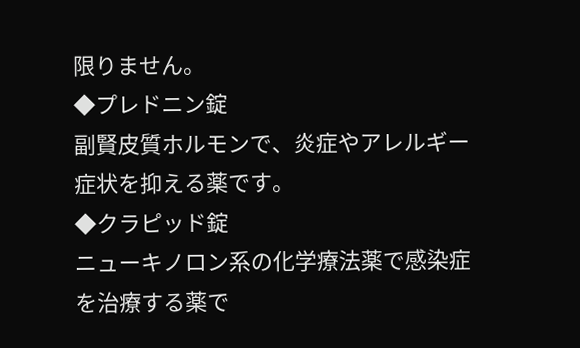限りません。
◆プレドニン錠
副賢皮質ホルモンで、炎症やアレルギー症状を抑える薬です。
◆クラピッド錠
ニューキノロン系の化学療法薬で感染症を治療する薬で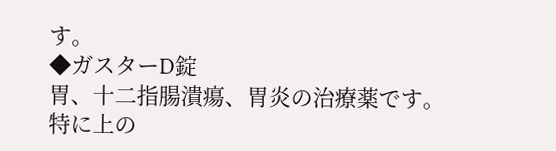す。
◆ガスターD錠
胃、十二指腸潰瘍、胃炎の治療薬です。
特に上の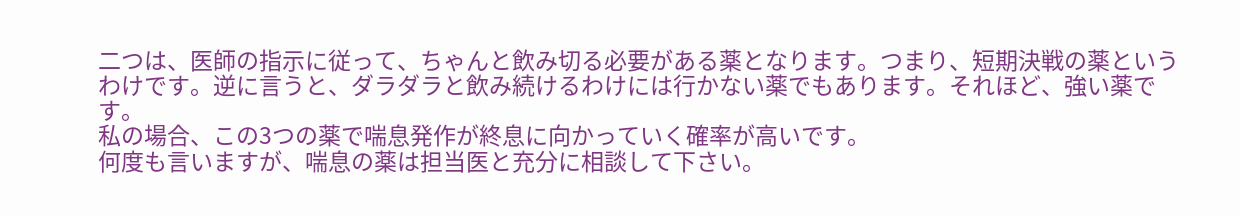二つは、医師の指示に従って、ちゃんと飲み切る必要がある薬となります。つまり、短期決戦の薬というわけです。逆に言うと、ダラダラと飲み続けるわけには行かない薬でもあります。それほど、強い薬です。
私の場合、この3つの薬で喘息発作が終息に向かっていく確率が高いです。
何度も言いますが、喘息の薬は担当医と充分に相談して下さい。